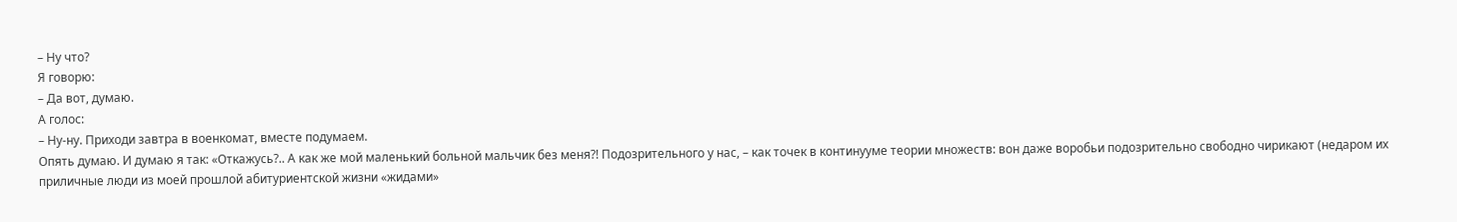– Ну что?
Я говорю:
– Да вот, думаю.
А голос:
– Ну-ну. Приходи завтра в военкомат, вместе подумаем.
Опять думаю. И думаю я так: «Откажусь?.. А как же мой маленький больной мальчик без меня?! Подозрительного у нас, – как точек в континууме теории множеств: вон даже воробьи подозрительно свободно чирикают (недаром их приличные люди из моей прошлой абитуриентской жизни «жидами»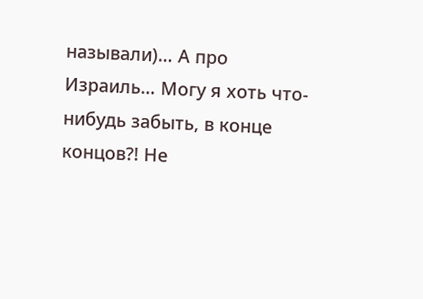называли)… А про Израиль… Могу я хоть что-нибудь забыть, в конце концов?! Не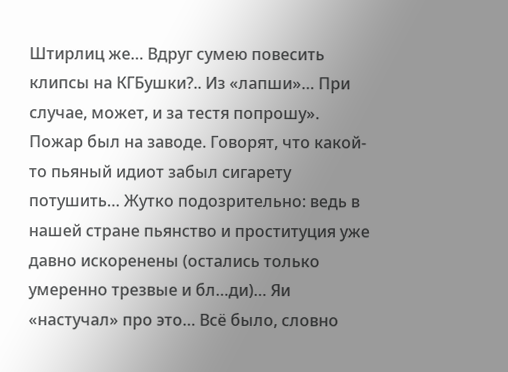Штирлиц же… Вдруг сумею повесить клипсы на КГБушки?.. Из «лапши»… При случае, может, и за тестя попрошу».
Пожар был на заводе. Говорят, что какой-то пьяный идиот забыл сигарету потушить… Жутко подозрительно: ведь в нашей стране пьянство и проституция уже давно искоренены (остались только умеренно трезвые и бл…ди)… Яи «настучал» про это… Всё было, словно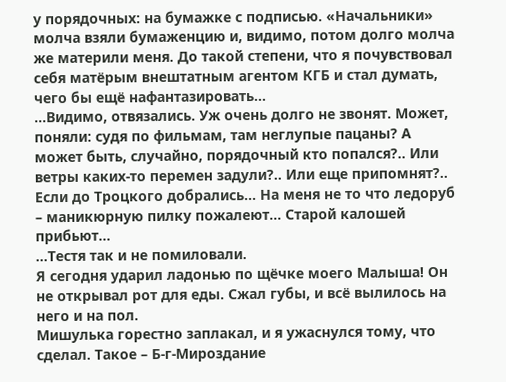у порядочных: на бумажке с подписью. «Начальники» молча взяли бумаженцию и, видимо, потом долго молча же материли меня. До такой степени, что я почувствовал себя матёрым внештатным агентом КГБ и стал думать, чего бы ещё нафантазировать…
…Видимо, отвязались. Уж очень долго не звонят. Может, поняли: судя по фильмам, там неглупые пацаны? А может быть, случайно, порядочный кто попался?.. Или ветры каких-то перемен задули?.. Или еще припомнят?.. Если до Троцкого добрались… На меня не то что ледоруб – маникюрную пилку пожалеют… Старой калошей прибьют…
…Тестя так и не помиловали.
Я сегодня ударил ладонью по щёчке моего Малыша! Он не открывал рот для еды. Сжал губы, и всё вылилось на него и на пол.
Мишулька горестно заплакал, и я ужаснулся тому, что сделал. Такое – Б-г-Мироздание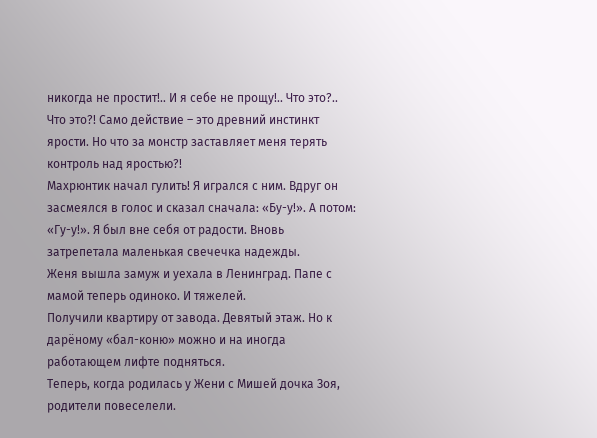никогда не простит!.. И я себе не прощу!.. Что это?.. Что это?! Само действие – это древний инстинкт ярости. Но что за монстр заставляет меня терять контроль над яростью?!
Махрюнтик начал гулить! Я игрался с ним. Вдруг он засмеялся в голос и сказал сначала: «Бу-у!». А потом: «Гу-у!». Я был вне себя от радости. Вновь затрепетала маленькая свечечка надежды.
Женя вышла замуж и уехала в Ленинград. Папе с мамой теперь одиноко. И тяжелей.
Получили квартиру от завода. Девятый этаж. Но к дарёному «бал-коню» можно и на иногда работающем лифте подняться.
Теперь, когда родилась у Жени с Мишей дочка Зоя, родители повеселели.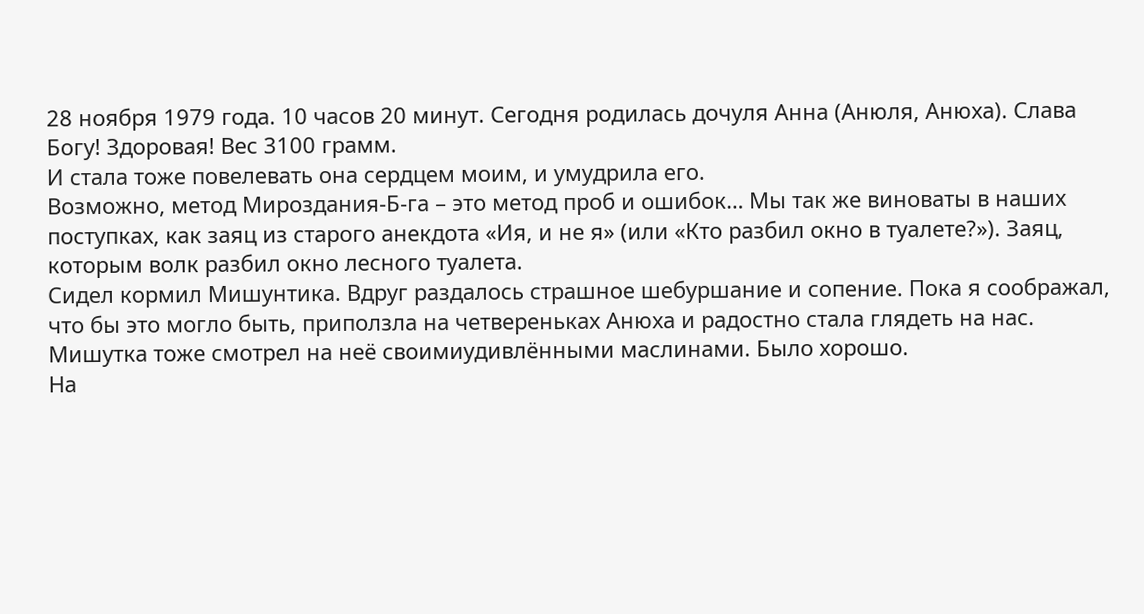28 ноября 1979 года. 10 часов 20 минут. Сегодня родилась дочуля Анна (Анюля, Анюха). Слава Богу! Здоровая! Вес 3100 грамм.
И стала тоже повелевать она сердцем моим, и умудрила его.
Возможно, метод Мироздания-Б-га – это метод проб и ошибок… Мы так же виноваты в наших поступках, как заяц из старого анекдота «Ия, и не я» (или «Кто разбил окно в туалете?»). Заяц, которым волк разбил окно лесного туалета.
Сидел кормил Мишунтика. Вдруг раздалось страшное шебуршание и сопение. Пока я соображал, что бы это могло быть, приползла на четвереньках Анюха и радостно стала глядеть на нас. Мишутка тоже смотрел на неё своимиудивлёнными маслинами. Было хорошо.
На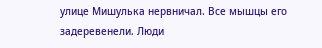улице Мишулька нервничал. Все мышцы его задеревенели. Люди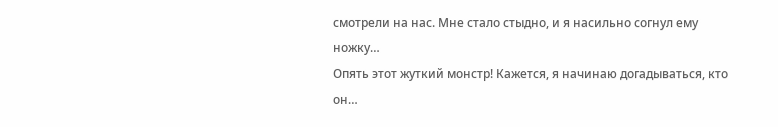смотрели на нас. Мне стало стыдно, и я насильно согнул ему ножку…
Опять этот жуткий монстр! Кажется, я начинаю догадываться, кто он…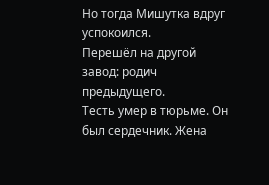Но тогда Мишутка вдруг успокоился.
Перешёл на другой завод: родич предыдущего.
Тесть умер в тюрьме. Он был сердечник. Жена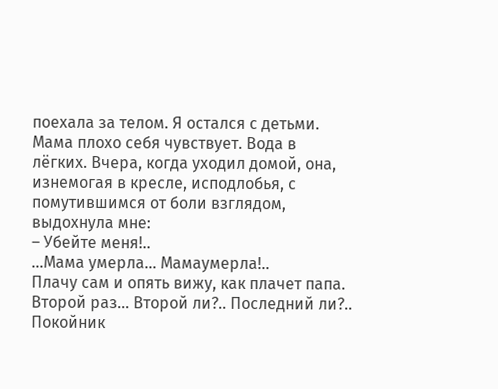поехала за телом. Я остался с детьми.
Мама плохо себя чувствует. Вода в лёгких. Вчера, когда уходил домой, она, изнемогая в кресле, исподлобья, с помутившимся от боли взглядом, выдохнула мне:
– Убейте меня!..
…Мама умерла… Мамаумерла!..
Плачу сам и опять вижу, как плачет папа. Второй раз… Второй ли?.. Последний ли?..
Покойник